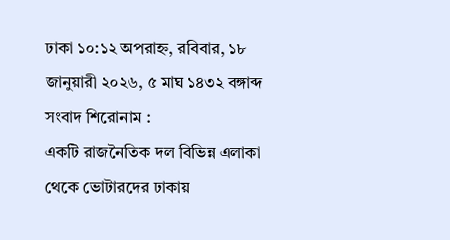ঢাকা ১০:১২ অপরাহ্ন, রবিবার, ১৮ জানুয়ারী ২০২৬, ৫ মাঘ ১৪৩২ বঙ্গাব্দ
সংবাদ শিরোনাম :
একটি রাজনৈতিক দল বিভিন্ন এলাকা থেকে ভোটারদের ঢাকায়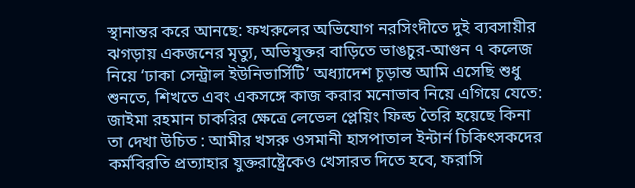স্থানান্তর করে আনছে: ফখরুলের অভিযোগ নরসিংদীতে দুই ব্যবসায়ীর ঝগড়ায় একজনের মৃত্যু, অভিযুক্তর বাড়িতে ভাঙচুর-আগুন ৭ কলেজ নিয়ে ‘ঢাকা সেন্ট্রাল ইউনিভার্সিটি’ অধ্যাদেশ চূড়ান্ত আমি এসেছি শুধু শুনতে, শিখতে এবং একসঙ্গে কাজ করার মনোভাব নিয়ে এগিয়ে যেতে: জাইমা রহমান চাকরির ক্ষেত্রে লেভেল প্লেয়িং ফিল্ড তৈরি হয়েছে কিনা তা দেখা উচিত : আমীর খসরু ওসমানী হাসপাতাল ইন্টার্ন চিকিৎসকদের কর্মবিরতি প্রত্যাহার যুক্তরাষ্ট্রেকেও খেসারত দিতে হবে, ফরাসি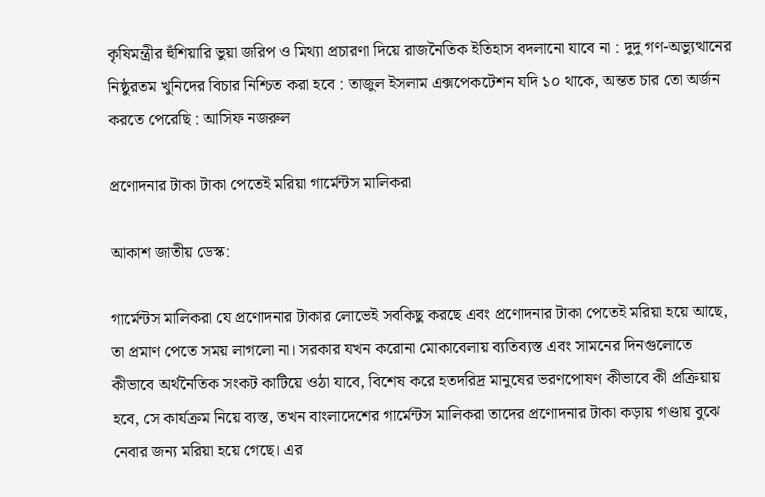কৃষিমন্ত্রীর হুঁশিয়ারি ভুয়া জরিপ ও মিথ্যা প্রচারণা দিয়ে রাজনৈতিক ইতিহাস বদলানো যাবে না : দুদু গণ-অভ্যুত্থানের নিষ্ঠুরতম খুনিদের বিচার নিশ্চিত করা হবে : তাজুল ইসলাম এক্সপেকটেশন যদি ১০ থাকে, অন্তত চার তো অর্জন করতে পেরেছি : আসিফ নজরুল

প্রণোদনার টাকা টাকা পেতেই মরিয়া গার্মেন্টস মালিকরা

আকাশ জাতীয় ডেস্ক:

গার্মেন্টস মালিকরা যে প্রণোদনার টাকার লোভেই সবকিছু করছে এবং প্রণোদনার টাকা পেতেই মরিয়া হয়ে আছে, তা প্রমাণ পেতে সময় লাগলো না। সরকার যখন করোনা মোকাবেলায় ব্যতিব্যস্ত এবং সামনের দিনগুলোতে কীভাবে অর্থনৈতিক সংকট কাটিয়ে ওঠা যাবে, বিশেষ করে হতদরিদ্র মানুষের ভরণপোষণ কীভাবে কী প্রক্রিয়ায় হবে, সে কার্যক্রম নিয়ে ব্যস্ত, তখন বাংলাদেশের গার্মেন্টস মালিকরা তাদের প্রণোদনার টাকা কড়ায় গণ্ডায় বুঝে নেবার জন্য মরিয়া হয়ে গেছে। এর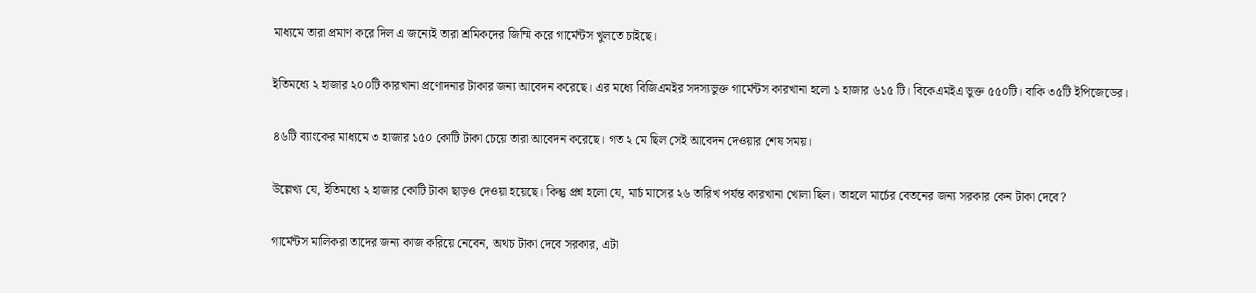মাধ্যমে তারা প্রমাণ করে দিল এ জন্যেই তারা শ্রমিকদের জিম্মি করে গার্মেন্টস খুলতে চাইছে।

ইতিমধ্যে ২ হাজার ২০০টি কারখানা প্রণোদনার টাকার জন্য আবেদন করেছে। এর মধ্যে বিজিএমইর সদস্যভুক্ত গার্মেন্টস কারখানা হলো ১ হাজার ৬১৫ টি। বিকেএমইএ ভুক্ত ৫৫০টি। বাকি ৩৫টি ইপিজেডের।

৪৬টি ব্যাংকের মাধ্যমে ৩ হাজার ১৫০ কোটি টাকা চেয়ে তারা আবেদন করেছে। গত ২ মে ছিল সেই আবেদন দেওয়ার শেষ সময়।

উল্লেখ্য যে, ইতিমধ্যে ২ হাজার কোটি টাকা ছাড়ও দেওয়া হয়েছে। কিন্তু প্রশ্ন হলো যে, মার্চ মাসের ২৬ তারিখ পর্যন্ত কারখানা খোলা ছিল। তাহলে মার্চের বেতনের জন্য সরকার কেন টাকা দেবে?

গার্মেন্টস মালিকরা তাদের জন্য কাজ করিয়ে নেবেন, অথচ টাকা দেবে সরকার, এটা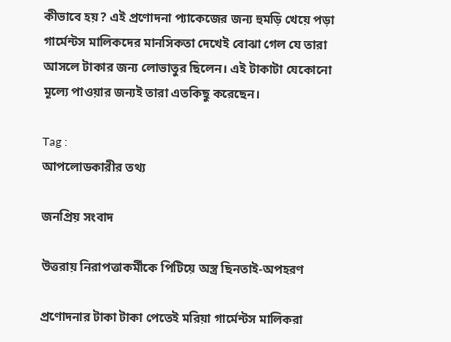কীভাবে হয়? এই প্রণোদনা প্যাকেজের জন্য হুমড়ি খেয়ে পড়া গার্মেন্টস মালিকদের মানসিকতা দেখেই বোঝা গেল যে তারা আসলে টাকার জন্য লোভাতুর ছিলেন। এই টাকাটা যেকোনো মূল্যে পাওয়ার জন্যই তারা এতকিছু করেছেন।

Tag :
আপলোডকারীর তথ্য

জনপ্রিয় সংবাদ

উত্তরায় নিরাপত্তাকর্মীকে পিটিয়ে অস্ত্র ছিনতাই-অপহরণ

প্রণোদনার টাকা টাকা পেতেই মরিয়া গার্মেন্টস মালিকরা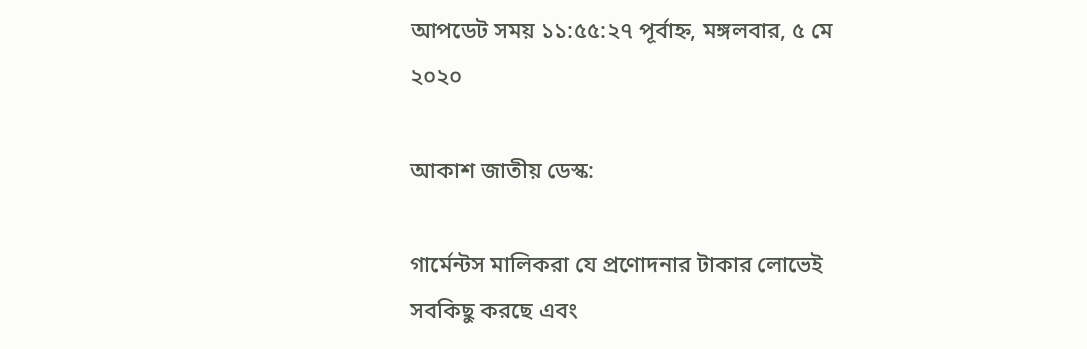আপডেট সময় ১১:৫৫:২৭ পূর্বাহ্ন, মঙ্গলবার, ৫ মে ২০২০

আকাশ জাতীয় ডেস্ক:

গার্মেন্টস মালিকরা যে প্রণোদনার টাকার লোভেই সবকিছু করছে এবং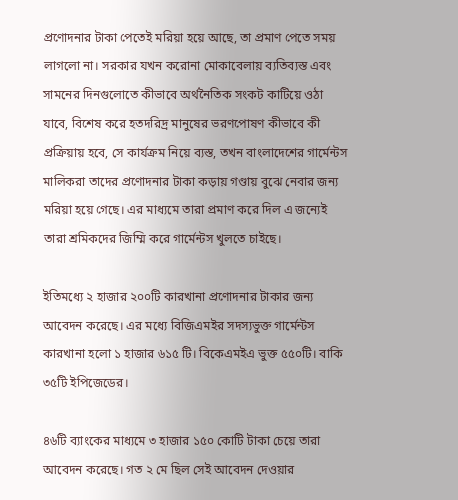প্রণোদনার টাকা পেতেই মরিয়া হয়ে আছে, তা প্রমাণ পেতে সময় লাগলো না। সরকার যখন করোনা মোকাবেলায় ব্যতিব্যস্ত এবং সামনের দিনগুলোতে কীভাবে অর্থনৈতিক সংকট কাটিয়ে ওঠা যাবে, বিশেষ করে হতদরিদ্র মানুষের ভরণপোষণ কীভাবে কী প্রক্রিয়ায় হবে, সে কার্যক্রম নিয়ে ব্যস্ত, তখন বাংলাদেশের গার্মেন্টস মালিকরা তাদের প্রণোদনার টাকা কড়ায় গণ্ডায় বুঝে নেবার জন্য মরিয়া হয়ে গেছে। এর মাধ্যমে তারা প্রমাণ করে দিল এ জন্যেই তারা শ্রমিকদের জিম্মি করে গার্মেন্টস খুলতে চাইছে।

ইতিমধ্যে ২ হাজার ২০০টি কারখানা প্রণোদনার টাকার জন্য আবেদন করেছে। এর মধ্যে বিজিএমইর সদস্যভুক্ত গার্মেন্টস কারখানা হলো ১ হাজার ৬১৫ টি। বিকেএমইএ ভুক্ত ৫৫০টি। বাকি ৩৫টি ইপিজেডের।

৪৬টি ব্যাংকের মাধ্যমে ৩ হাজার ১৫০ কোটি টাকা চেয়ে তারা আবেদন করেছে। গত ২ মে ছিল সেই আবেদন দেওয়ার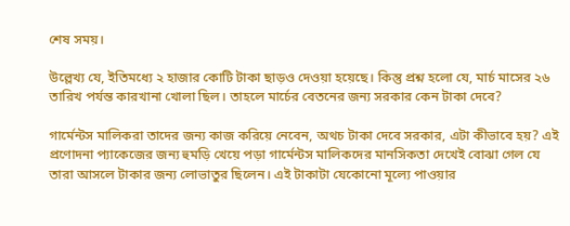শেষ সময়।

উল্লেখ্য যে, ইতিমধ্যে ২ হাজার কোটি টাকা ছাড়ও দেওয়া হয়েছে। কিন্তু প্রশ্ন হলো যে, মার্চ মাসের ২৬ তারিখ পর্যন্ত কারখানা খোলা ছিল। তাহলে মার্চের বেতনের জন্য সরকার কেন টাকা দেবে?

গার্মেন্টস মালিকরা তাদের জন্য কাজ করিয়ে নেবেন, অথচ টাকা দেবে সরকার, এটা কীভাবে হয়? এই প্রণোদনা প্যাকেজের জন্য হুমড়ি খেয়ে পড়া গার্মেন্টস মালিকদের মানসিকতা দেখেই বোঝা গেল যে তারা আসলে টাকার জন্য লোভাতুর ছিলেন। এই টাকাটা যেকোনো মূল্যে পাওয়ার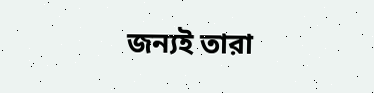জন্যই তারা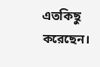এতকিছু করেছেন।